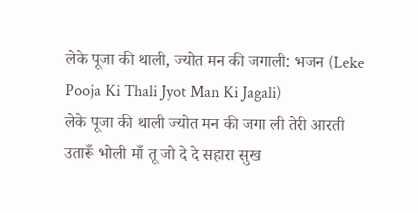लेके पूजा की थाली, ज्योत मन की जगाली: भजन (Leke Pooja Ki Thali Jyot Man Ki Jagali)
लेके पूजा की थाली ज्योत मन की जगा ली तेरी आरती उतारूँ भोली माँ तू जो दे दे सहारा सुख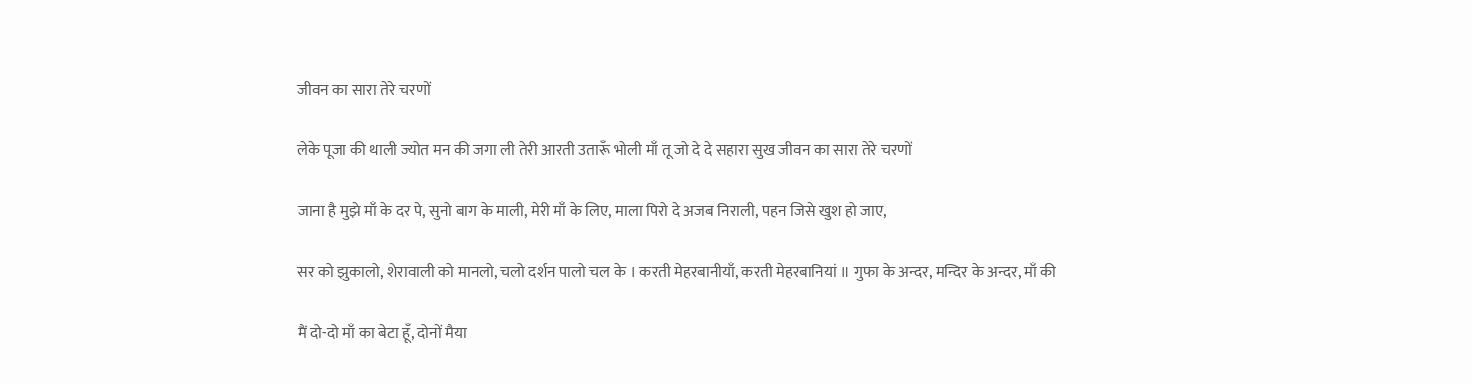जीवन का सारा तेरे चरणों

लेके पूजा की थाली ज्योत मन की जगा ली तेरी आरती उतारूँ भोली माँ तू जो दे दे सहारा सुख जीवन का सारा तेरे चरणों

जाना है मुझे माँ के दर पे, सुनो बाग के माली, मेरी माँ के लिए, माला पिरो दे अजब निराली, पहन जिसे खुश हो जाए,

सर को झुकालो, शेरावाली को मानलो, चलो दर्शन पालो चल के । करती मेहरबानीयाँ, करती मेहरबानियां ॥ गुफा के अन्दर, मन्दिर के अन्दर, माँ की

मैं दो-दो माँ का बेटा हूँ, दोनों मैया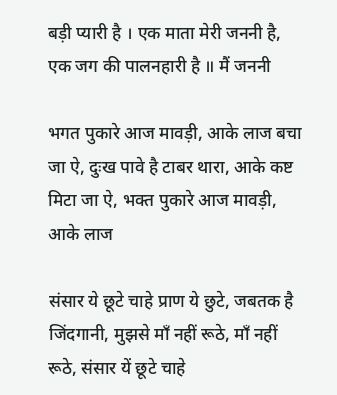बड़ी प्यारी है । एक माता मेरी जननी है, एक जग की पालनहारी है ॥ मैं जननी

भगत पुकारे आज मावड़ी, आके लाज बचा जा ऐ, दुःख पावे है टाबर थारा, आके कष्ट मिटा जा ऐ, भक्त पुकारे आज मावड़ी, आके लाज

संसार ये छूटे चाहे प्राण ये छुटे, जबतक है जिंदगानी, मुझसे माँ नहीं रूठे, माँ नहीं रूठे, संसार यें छूटे चाहे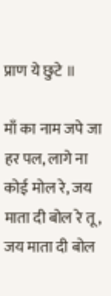प्राण ये छुटे ॥

माँ का नाम जपे जा हर पल, लागे ना कोई मोल रे, जय माता दी बोल रे तू, जय माता दी बोल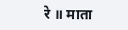रे ॥ माता